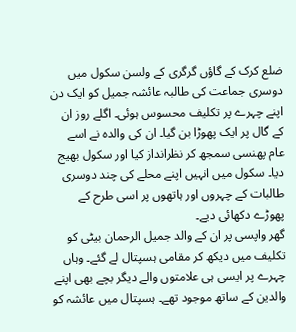ضلع کرک کے گاؤں گرگری کے ولسن سکول میں دوسری جماعت کی طالبہ عائشہ جمیل کو ایک دن اپنے چہرے پر تکلیف محسوس ہوئی۔ اگلے روز ان کے گال پر ایک پھوڑا بن گیا۔ ان کی والدہ نے اسے عام پھنسی سمجھ کر نظرانداز کیا اور سکول بھیج دیا۔ سکول میں انہیں اپنے محلے کی چند دوسری طالبات کے چہروں اور ہاتھوں پر اسی طرح کے پھوڑے دکھائی دیے۔
گھر واپسی پر ان کے والد جمیل الرحمان بیٹی کو تکلیف میں دیکھ کر مقامی ہسپتال لے گئے۔ وہاں چہرے پر ایسی ہی علامتوں والے دیگر بچے بھی اپنے والدین کے ساتھ موجود تھے۔ ہسپتال میں عائشہ کو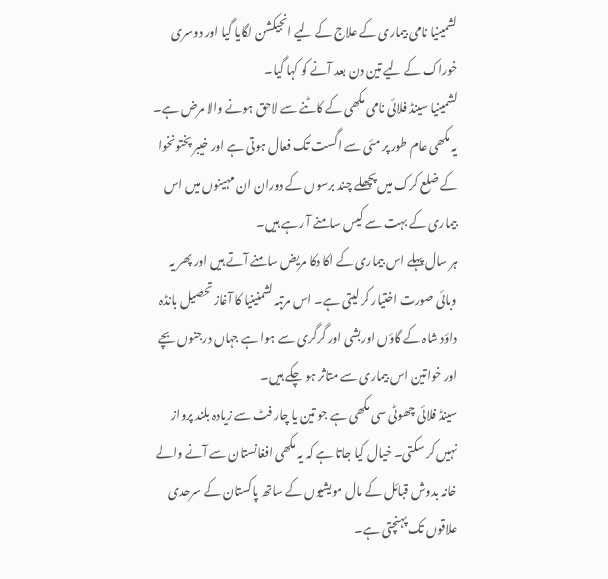لشمینیا نامی بیماری کے علاج کے لیے انجیکشن لگایا گیا اور دوسری خوراک کے لیے تین دن بعد آنے کو کہا گیا۔
لشمینیا سینڈ فلائی نامی مکھی کے کاٹنے سے لاحق ہونے والا مرض ہے۔ یہ مکھی عام طور پر مئی سے اگست تک فعال ہوتی ہے اور خیبر پختونخوا کے ضلع کرک میں پچھلے چند برسوں کے دوران ان مہینوں میں اس بیماری کے بہت سے کیس سامنے آ رہے ہیں۔
ہر سال پہلے اس بیماری کے اکا دکا مریض سامنے آتے ہیں اور پھر یہ وبائی صورت اختیار کر لیتی ہے۔ اس مرتبہ لشمنینیا کا آغاز تحصیل بانڈہ داؤد شاہ کے گاؤں اوربشی اور گرگری سے ہوا ہے جہاں درجنوں بچے اور خواتین اس بیماری سے متاثر ہو چکے ہیں۔
سینڈ فلائی چھوٹی سی مکھی ہے جو تین یا چار فٹ سے زیادہ بلند پرواز نہیں کر سکتی۔ خیال کیا جاتا ہے کہ یہ مکھی افغانستان سے آنے والے خانہ بدوش قبائل کے مال مویشیوں کے ساتھ پاکستان کے سرحدی علاقوں تک پہنچتی ہے۔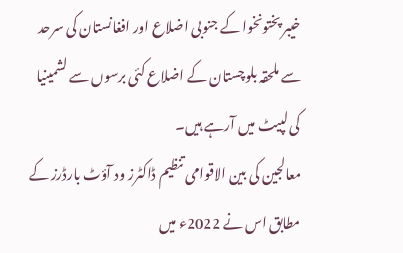خیبر پختونخوا کے جنوبی اضلاع اور افغانستان کی سرحد سے ملحقہ بلوچستان کے اضلاع کئی برسوں سے لشمینیا کی لپیٹ میں آرہے ہیں۔
معالجین کی بین الاقوامی تنظیم ڈاکٹرز ود آؤٹ بارڈرز کے مطابق اس نے 2022ء میں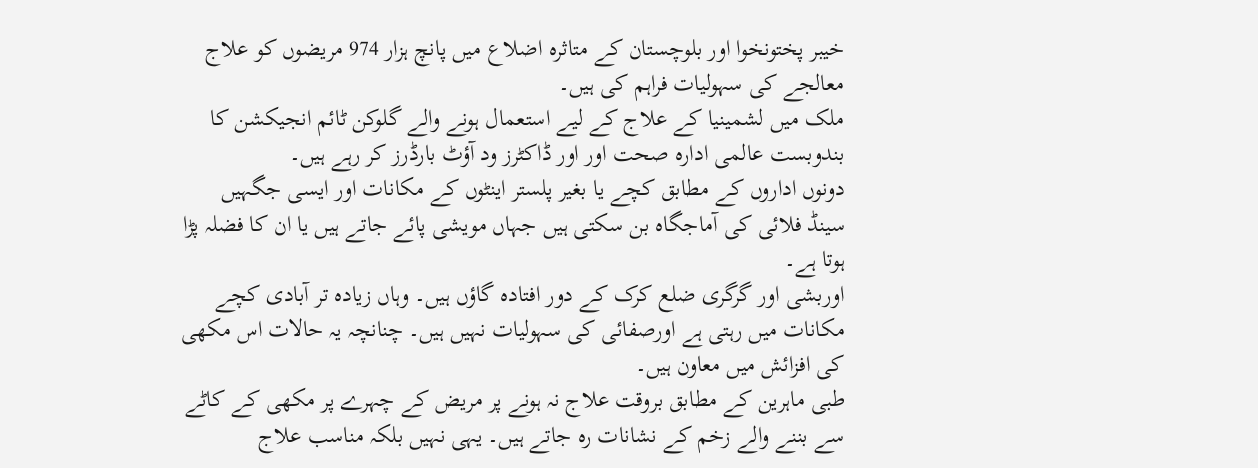خیبر پختونخوا اور بلوچستان کے متاثرہ اضلاع میں پانچ ہزار 974 مریضوں کو علاج معالجے کی سہولیات فراہم کی ہیں۔
ملک میں لشمینیا کے علاج کے لیے استعمال ہونے والے گلوکن ٹائم انجیکشن کا بندوبست عالمی ادارہ صحت اور اور ڈاکٹرز ود آؤٹ بارڈرز کر رہے ہیں۔
دونوں اداروں کے مطابق کچے یا بغیر پلستر اینٹوں کے مکانات اور ایسی جگہیں سینڈ فلائی کی آماجگاہ بن سکتی ہیں جہاں مویشی پائے جاتے ہیں یا ان کا فضلہ پڑا ہوتا ہے۔
اوربشی اور گرگری ضلع کرک کے دور افتادہ گاؤں ہیں۔ وہاں زیادہ تر آبادی کچے مکانات میں رہتی ہے اورصفائی کی سہولیات نہیں ہیں۔ چنانچہ یہ حالات اس مکھی کی افزائش میں معاون ہیں۔
طبی ماہرین کے مطابق بروقت علاج نہ ہونے پر مریض کے چہرے پر مکھی کے کاٹے سے بننے والے زخم کے نشانات رہ جاتے ہیں۔ یہی نہیں بلکہ مناسب علاج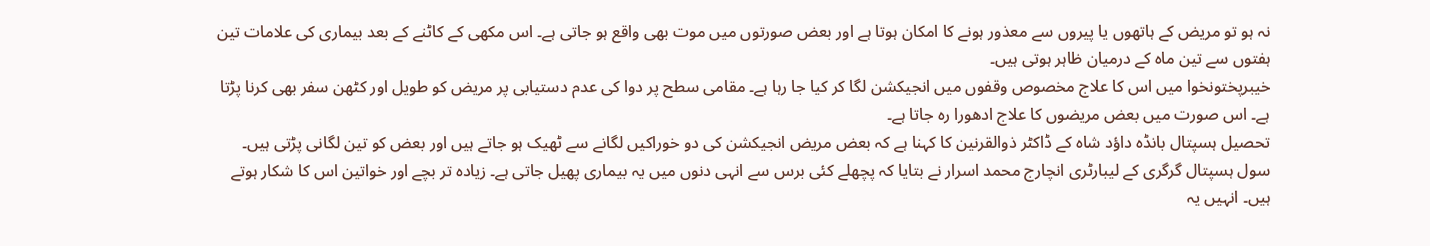نہ ہو تو مریض کے ہاتھوں یا پیروں سے معذور ہونے کا امکان ہوتا ہے اور بعض صورتوں میں موت بھی واقع ہو جاتی ہے۔ اس مکھی کے کاٹنے کے بعد بیماری کی علامات تین ہفتوں سے تین ماہ کے درمیان ظاہر ہوتی ہیں۔
خیبرپختونخوا میں اس کا علاج مخصوص وقفوں میں انجیکشن لگا کر کیا جا رہا ہے۔ مقامی سطح پر دوا کی عدم دستیابی پر مریض کو طویل اور کٹھن سفر بھی کرنا پڑتا ہے۔ اس صورت میں بعض مریضوں کا علاج ادھورا رہ جاتا ہے۔
تحصیل ہسپتال بانڈہ داؤد شاہ کے ڈاکٹر ذوالقرنین کا کہنا ہے کہ بعض مریض انجیکشن کی دو خوراکیں لگانے سے ٹھیک ہو جاتے ہیں اور بعض کو تین لگانی پڑتی ہیں۔
سول ہسپتال گرگری کے لیبارٹری انچارج محمد اسرار نے بتایا کہ پچھلے کئی برس سے انہی دنوں میں یہ بیماری پھیل جاتی ہے۔ زیادہ تر بچے اور خواتین اس کا شکار ہوتے ہیں۔ انہیں یہ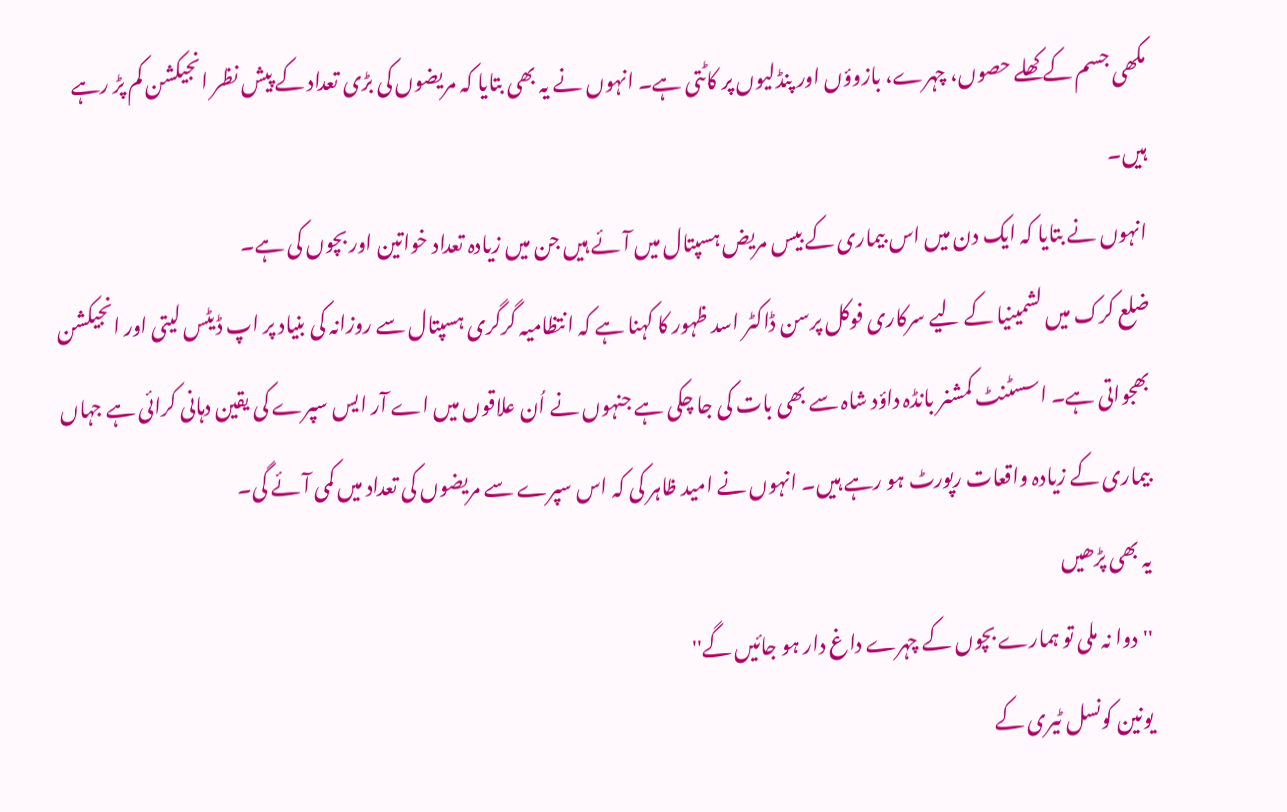مکھی جسم کے کھلے حصوں، چہرے، بازوؤں اور پنڈلیوں پر کاٹتی ہے۔ انہوں نے یہ بھی بتایا کہ مریضوں کی بڑی تعداد کے پیش نظر انجیکشن کم پڑ رہے ہیں۔
انہوں نے بتایا کہ ایک دن میں اس بیماری کے بیس مریض ہسپتال میں آئے ہیں جن میں زیادہ تعداد خواتین اور بچوں کی ہے۔
ضلع کرک میں لشمینیا کے لیے سرکاری فوکل پرسن ڈاکٹر اسد ظہور کا کہنا ہے کہ انتظامیہ گرگری ہسپتال سے روزانہ کی بنیاد پر اپ ڈیٹس لیتی اور انجیکشن بھجواتی ہے۔ اسسٹنٹ کمشنر بانڈہ داؤد شاہ سے بھی بات کی جا چکی ہے جنہوں نے اُن علاقوں میں اے آر ایس سپرے کی یقین دہانی کرائی ہے جہاں بیماری کے زیادہ واقعات رپورٹ ہو رہے ہیں۔ انہوں نے امید ظاہر کی کہ اس سپرے سے مریضوں کی تعداد میں کمی آئے گی۔
یہ بھی پڑھیں
''دوا نہ ملی تو ہمارے بچوں کے چہرے داغ دار ہو جائیں گے''
یونین کونسل ٹیری کے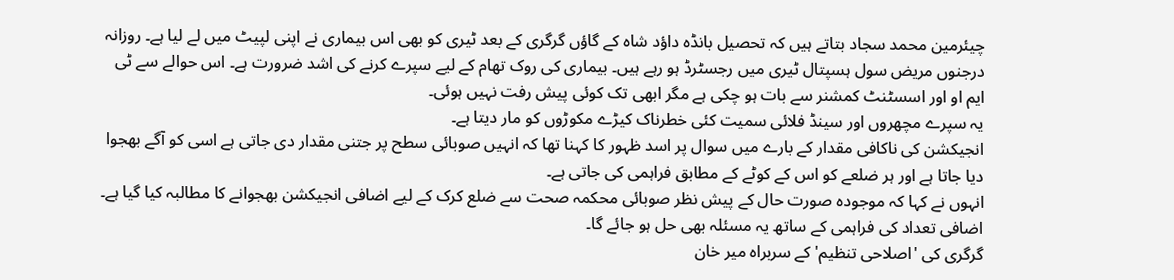چیئرمین محمد سجاد بتاتے ہیں کہ تحصیل بانڈہ داؤد شاہ کے گاؤں گرگری کے بعد ٹیری کو بھی اس بیماری نے اپنی لپیٹ میں لے لیا ہے۔ روزانہ درجنوں مریض سول ہسپتال ٹیری میں رجسٹرڈ ہو رہے ہیں۔ بیماری کی روک تھام کے لیے سپرے کرنے کی اشد ضرورت ہے۔ اس حوالے سے ٹی ایم او اور اسسٹنٹ کمشنر سے بات ہو چکی ہے مگر ابھی تک کوئی پیش رفت نہیں ہوئی۔
یہ سپرے مچھروں اور سینڈ فلائی سمیت کئی خطرناک کیڑے مکوڑوں کو مار دیتا ہے۔
انجیکشن کی ناکافی مقدار کے بارے میں سوال پر اسد ظہور کا کہنا تھا کہ انہیں صوبائی سطح پر جتنی مقدار دی جاتی ہے اسی کو آگے بھجوا دیا جاتا ہے اور ہر ضلعے کو اس کے کوٹے کے مطابق فراہمی کی جاتی ہے۔
انہوں نے کہا کہ موجودہ صورت حال کے پیش نظر صوبائی محکمہ صحت سے ضلع کرک کے لیے اضافی انجیکشن بھجوانے کا مطالبہ کیا گیا ہے۔ اضافی تعداد کی فراہمی کے ساتھ یہ مسئلہ بھی حل ہو جائے گا۔
گرگری کی 'اصلاحی تنظیم' کے سربراہ میر خان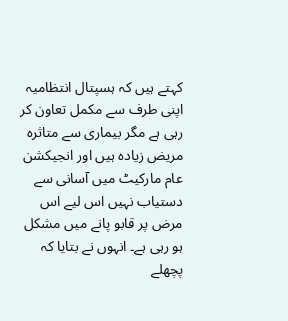کہتے ہیں کہ ہسپتال انتظامیہ اپنی طرف سے مکمل تعاون کر رہی ہے مگر بیماری سے متاثرہ مریض زیادہ ہیں اور انجیکشن عام مارکیٹ میں آسانی سے دستیاب نہیں اس لیے اس مرض پر قابو پانے میں مشکل ہو رہی ہے۔ انہوں نے بتایا کہ پچھلے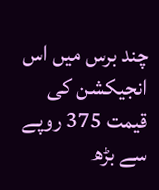چند برس میں اس انجیکشن کی قیمت 375 روپے سے بڑھ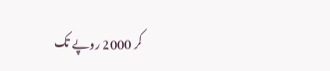کر 2000 روپے تک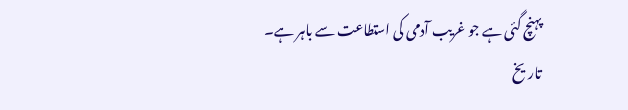پہنچ گئی ہے جو غریب آدمی کی استطاعت سے باہر ہے۔
تاریخ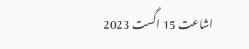اشاعت 15 اگست 2023